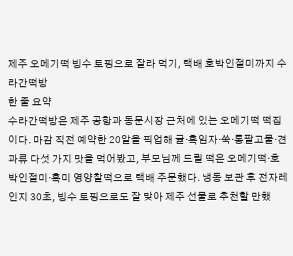제주 오메기떡 빙수 토핑으로 잘라 먹기, 택배 호박인절미까지 수라간떡방
한 줄 요약
수라간떡방은 제주 공항과 동문시장 근처에 있는 오메기떡 떡집이다. 마감 직전 예약한 20알을 픽업해 귤·흑임자·쑥·통팥고물·견과류 다섯 가지 맛을 먹어봤고, 부모님께 드릴 떡은 오메기떡·호박인절미·흑미 영양찰떡으로 택배 주문했다. 냉동 보관 후 전자레인지 30초, 빙수 토핑으로도 잘 맞아 제주 선물로 추천할 만했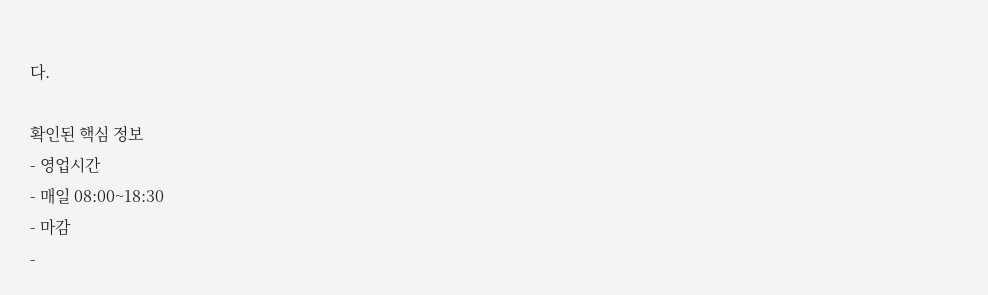다.

확인된 핵심 정보
- 영업시간
- 매일 08:00~18:30
- 마감
-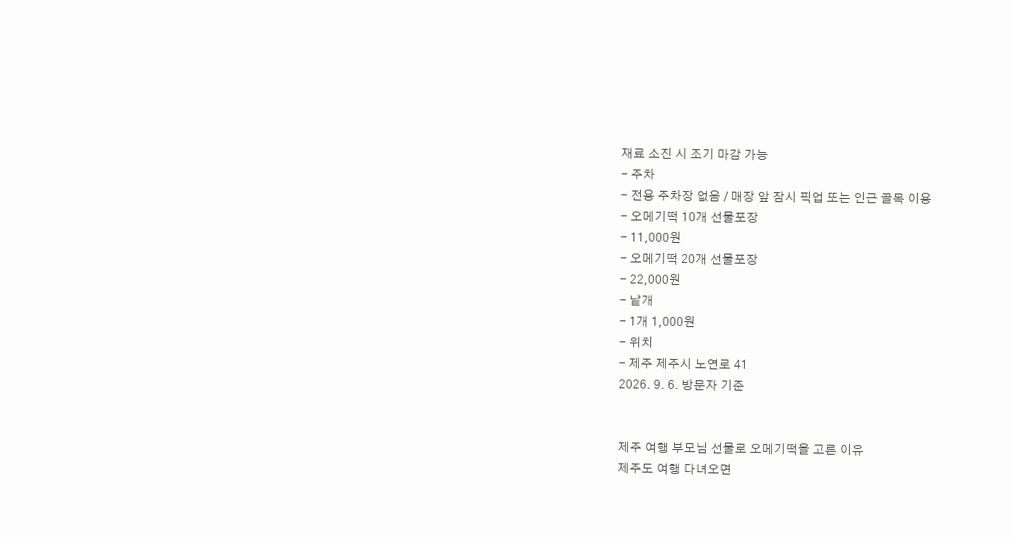재료 소진 시 조기 마감 가능
- 주차
- 전용 주차장 없음 / 매장 앞 잠시 픽업 또는 인근 골목 이용
- 오메기떡 10개 선물포장
- 11,000원
- 오메기떡 20개 선물포장
- 22,000원
- 낱개
- 1개 1,000원
- 위치
- 제주 제주시 노연로 41
2026. 9. 6. 방문자 기준


제주 여행 부모님 선물로 오메기떡을 고른 이유
제주도 여행 다녀오면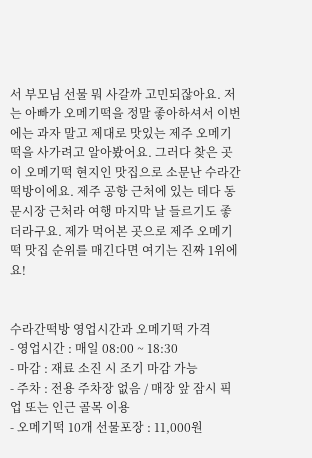서 부모님 선물 뭐 사갈까 고민되잖아요. 저는 아빠가 오메기떡을 정말 좋아하셔서 이번에는 과자 말고 제대로 맛있는 제주 오메기떡을 사가려고 알아봤어요. 그러다 찾은 곳이 오메기떡 현지인 맛집으로 소문난 수라간떡방이에요. 제주 공항 근처에 있는 데다 동문시장 근처라 여행 마지막 날 들르기도 좋더라구요. 제가 먹어본 곳으로 제주 오메기떡 맛집 순위를 매긴다면 여기는 진짜 1위에요!


수라간떡방 영업시간과 오메기떡 가격
- 영업시간 : 매일 08:00 ~ 18:30
- 마감 : 재료 소진 시 조기 마감 가능
- 주차 : 전용 주차장 없음 / 매장 앞 잠시 픽업 또는 인근 골목 이용
- 오메기떡 10개 선물포장 : 11,000원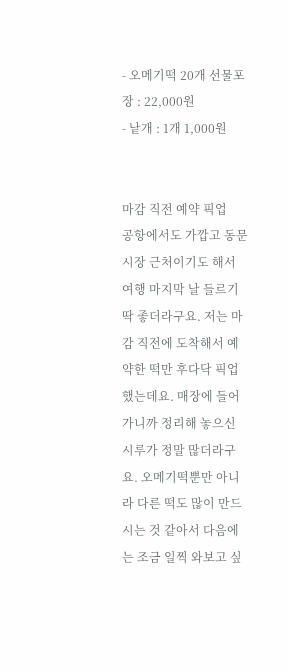- 오메기떡 20개 선물포장 : 22,000원
- 낱개 : 1개 1,000원


마감 직전 예약 픽업
공항에서도 가깝고 동문시장 근처이기도 해서 여행 마지막 날 들르기 딱 좋더라구요. 저는 마감 직전에 도착해서 예약한 떡만 후다닥 픽업했는데요. 매장에 들어가니까 정리해 놓으신 시루가 정말 많더라구요. 오메기떡뿐만 아니라 다른 떡도 많이 만드시는 것 같아서 다음에는 조금 일찍 와보고 싶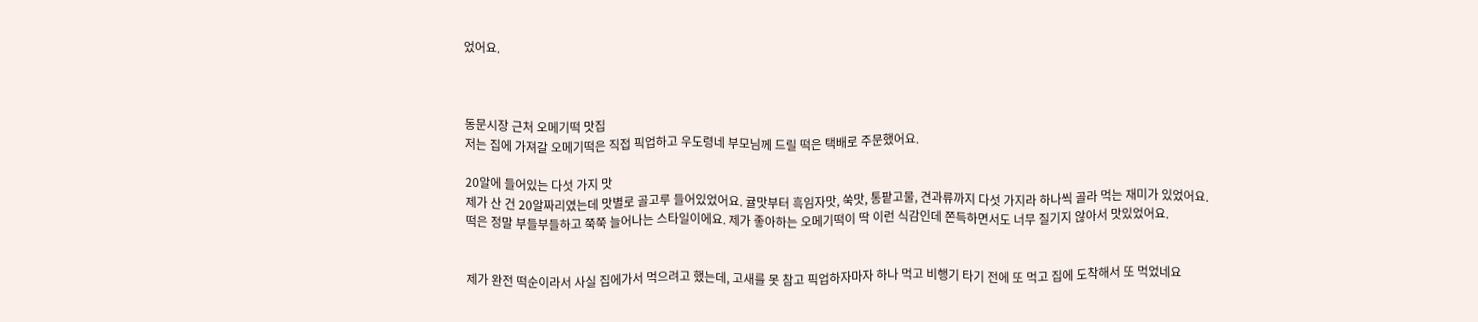었어요.



동문시장 근처 오메기떡 맛집
저는 집에 가져갈 오메기떡은 직접 픽업하고 우도령네 부모님께 드릴 떡은 택배로 주문했어요.

20알에 들어있는 다섯 가지 맛
제가 산 건 20알짜리였는데 맛별로 골고루 들어있었어요. 귤맛부터 흑임자맛, 쑥맛, 통팥고물, 견과류까지 다섯 가지라 하나씩 골라 먹는 재미가 있었어요.
떡은 정말 부들부들하고 쭉쭉 늘어나는 스타일이에요. 제가 좋아하는 오메기떡이 딱 이런 식감인데 쫀득하면서도 너무 질기지 않아서 맛있었어요.


제가 완전 떡순이라서 사실 집에가서 먹으려고 했는데, 고새를 못 참고 픽업하자마자 하나 먹고 비행기 타기 전에 또 먹고 집에 도착해서 또 먹었네요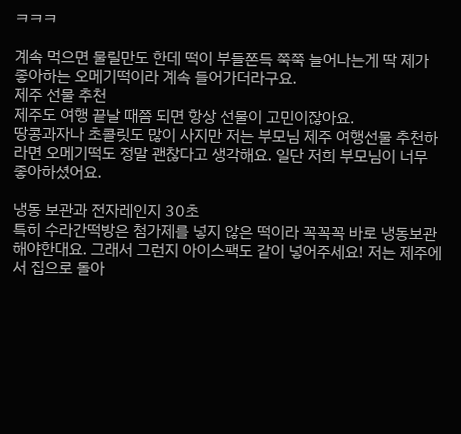ㅋㅋㅋ

계속 먹으면 물릴만도 한데 떡이 부들쫀득 쭉쭉 늘어나는게 딱 제가 좋아하는 오메기떡이라 계속 들어가더라구요.
제주 선물 추천
제주도 여행 끝날 때쯤 되면 항상 선물이 고민이잖아요.
땅콩과자나 초콜릿도 많이 사지만 저는 부모님 제주 여행선물 추천하라면 오메기떡도 정말 괜찮다고 생각해요. 일단 저희 부모님이 너무 좋아하셨어요.

냉동 보관과 전자레인지 30초
특히 수라간떡방은 첨가제를 넣지 않은 떡이라 꼭꼭꼭 바로 냉동보관 해야한대요. 그래서 그런지 아이스팩도 같이 넣어주세요! 저는 제주에서 집으로 돌아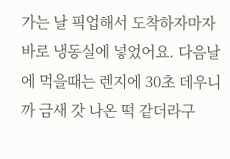가는 날 픽업해서 도착하자마자 바로 냉동실에 넣었어요. 다음날에 먹을때는 렌지에 30초 데우니까 금새 갓 나온 떡 같더라구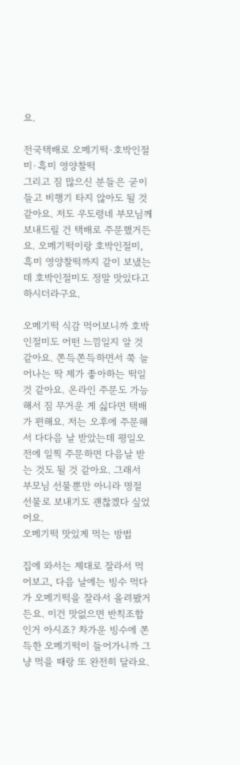요.

전국택배로 오메기떡·호박인절미·흑미 영양찰떡
그리고 짐 많으신 분들은 굳이 들고 비행기 타지 않아도 될 것 같아요. 저도 우도령네 부모님께 보내드릴 건 택배로 주문했거든요. 오메기떡이랑 호박인절미, 흑미 영양찰떡까지 같이 보냈는데 호박인절미도 정말 맛있다고 하시더라구요.

오메기떡 식감 먹어보니까 호박인절미도 어떤 느낌일지 알 것 같아요. 쫀득쫀득하면서 쭉 늘어나는 딱 제가 좋아하는 떡일 것 같아요. 온라인 주문도 가능해서 짐 무거운 게 싫다면 택배가 편해요. 저는 오후에 주문해서 다다음 날 받았는데 평일오전에 일찍 주문하면 다음날 받는 것도 될 것 같아요. 그래서 부모님 선물뿐만 아니라 명절 선물로 보내기도 괜찮겠다 싶었어요.
오메기떡 맛있게 먹는 방법

집에 와서는 제대로 잘라서 먹어보고, 다음 날에는 빙수 먹다가 오메기떡을 잘라서 올려봤거든요. 이건 맛없으면 반칙조합인거 아시죠? 차가운 빙수에 쫀득한 오메기떡이 들어가니까 그냥 먹을 때랑 또 완전히 달라요.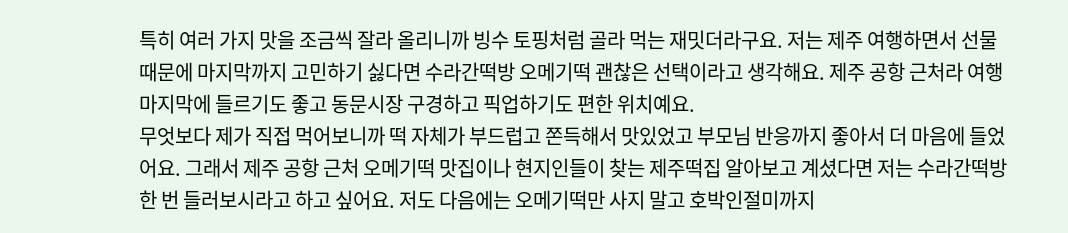특히 여러 가지 맛을 조금씩 잘라 올리니까 빙수 토핑처럼 골라 먹는 재밋더라구요. 저는 제주 여행하면서 선물 때문에 마지막까지 고민하기 싫다면 수라간떡방 오메기떡 괜찮은 선택이라고 생각해요. 제주 공항 근처라 여행 마지막에 들르기도 좋고 동문시장 구경하고 픽업하기도 편한 위치예요.
무엇보다 제가 직접 먹어보니까 떡 자체가 부드럽고 쫀득해서 맛있었고 부모님 반응까지 좋아서 더 마음에 들었어요. 그래서 제주 공항 근처 오메기떡 맛집이나 현지인들이 찾는 제주떡집 알아보고 계셨다면 저는 수라간떡방 한 번 들러보시라고 하고 싶어요. 저도 다음에는 오메기떡만 사지 말고 호박인절미까지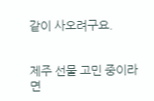같이 사오려구요.


제주 선물 고민 중이라면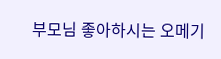부모님 좋아하시는 오메기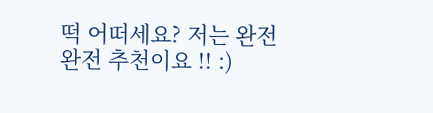떡 어떠세요? 저는 완전 완전 추천이요 !! :)